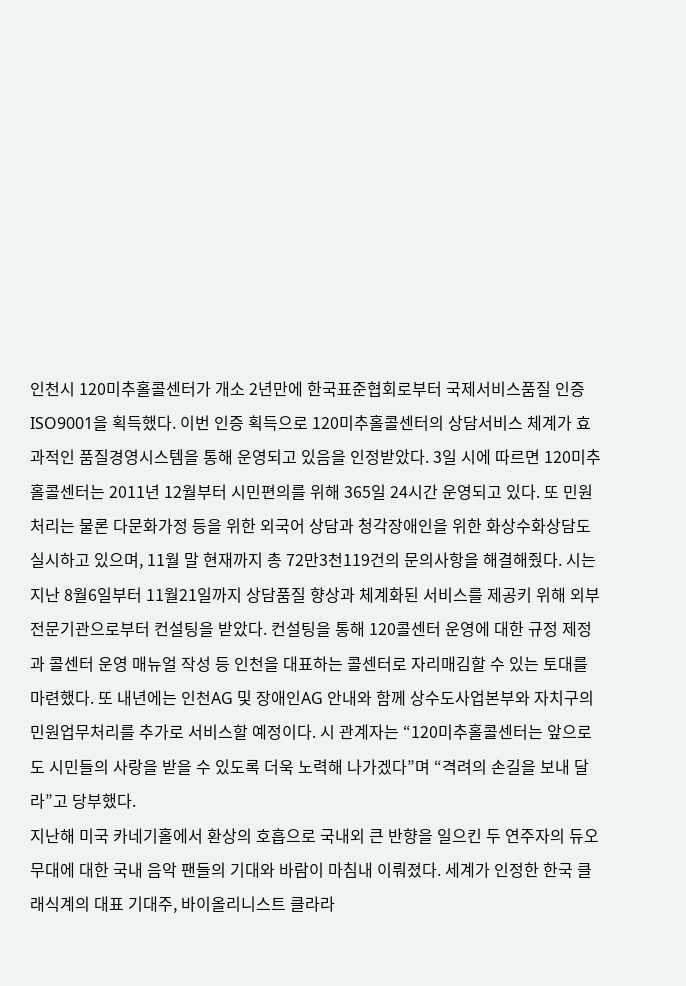인천시 120미추홀콜센터가 개소 2년만에 한국표준협회로부터 국제서비스품질 인증 ISO9001을 획득했다. 이번 인증 획득으로 120미추홀콜센터의 상담서비스 체계가 효과적인 품질경영시스템을 통해 운영되고 있음을 인정받았다. 3일 시에 따르면 120미추홀콜센터는 2011년 12월부터 시민편의를 위해 365일 24시간 운영되고 있다. 또 민원처리는 물론 다문화가정 등을 위한 외국어 상담과 청각장애인을 위한 화상수화상담도 실시하고 있으며, 11월 말 현재까지 총 72만3천119건의 문의사항을 해결해줬다. 시는 지난 8월6일부터 11월21일까지 상담품질 향상과 체계화된 서비스를 제공키 위해 외부 전문기관으로부터 컨설팅을 받았다. 컨설팅을 통해 120콜센터 운영에 대한 규정 제정과 콜센터 운영 매뉴얼 작성 등 인천을 대표하는 콜센터로 자리매김할 수 있는 토대를 마련했다. 또 내년에는 인천AG 및 장애인AG 안내와 함께 상수도사업본부와 자치구의 민원업무처리를 추가로 서비스할 예정이다. 시 관계자는 “120미추홀콜센터는 앞으로도 시민들의 사랑을 받을 수 있도록 더욱 노력해 나가겠다”며 “격려의 손길을 보내 달라”고 당부했다.
지난해 미국 카네기홀에서 환상의 호흡으로 국내외 큰 반향을 일으킨 두 연주자의 듀오 무대에 대한 국내 음악 팬들의 기대와 바람이 마침내 이뤄졌다. 세계가 인정한 한국 클래식계의 대표 기대주, 바이올리니스트 클라라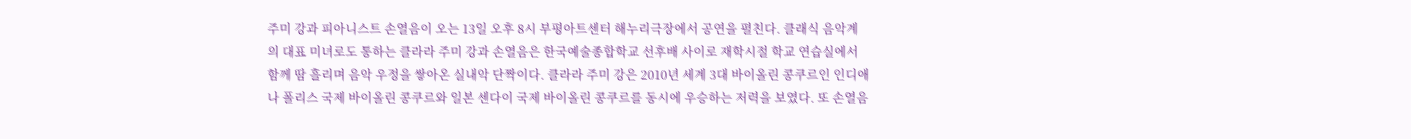주미 강과 피아니스트 손열음이 오는 13일 오후 8시 부평아트센터 해누리극장에서 공연을 펼친다. 클래식 음악계의 대표 미녀로도 통하는 클라라 주미 강과 손열음은 한국예술종합학교 선후배 사이로 재학시절 학교 연습실에서 함께 땀 흘리며 음악 우정을 쌓아온 실내악 단짝이다. 클라라 주미 강은 2010년 세계 3대 바이올린 콩쿠르인 인디애나 폴리스 국제 바이올린 콩쿠르와 일본 센다이 국제 바이올린 콩쿠르를 동시에 우승하는 저력을 보였다. 또 손열음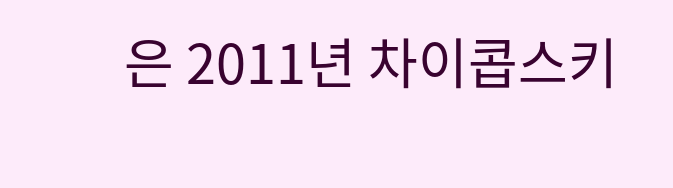은 2011년 차이콥스키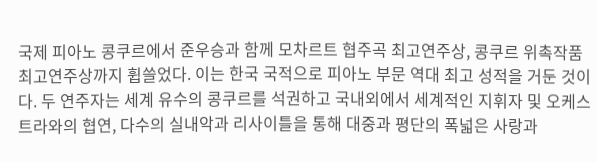국제 피아노 콩쿠르에서 준우승과 함께 모차르트 협주곡 최고연주상, 콩쿠르 위촉작품 최고연주상까지 휩쓸었다. 이는 한국 국적으로 피아노 부문 역대 최고 성적을 거둔 것이다. 두 연주자는 세계 유수의 콩쿠르를 석권하고 국내외에서 세계적인 지휘자 및 오케스트라와의 협연, 다수의 실내악과 리사이틀을 통해 대중과 평단의 폭넓은 사랑과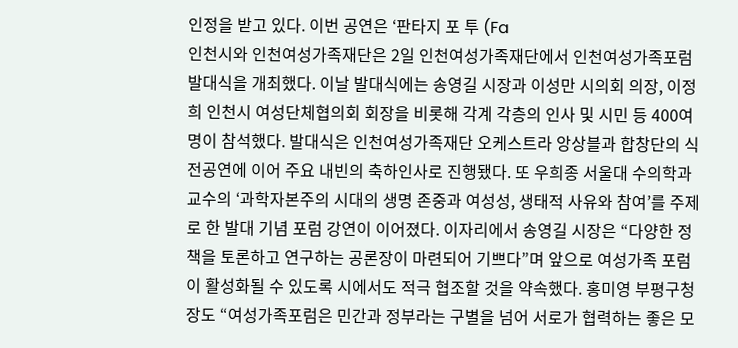인정을 받고 있다. 이번 공연은 ‘판타지 포 투 (Fa
인천시와 인천여성가족재단은 2일 인천여성가족재단에서 인천여성가족포럼 발대식을 개최했다. 이날 발대식에는 송영길 시장과 이성만 시의회 의장, 이정희 인천시 여성단체협의회 회장을 비롯해 각계 각층의 인사 및 시민 등 400여명이 참석했다. 발대식은 인천여성가족재단 오케스트라 앙상블과 합창단의 식전공연에 이어 주요 내빈의 축하인사로 진행됐다. 또 우희종 서울대 수의학과 교수의 ‘과학자본주의 시대의 생명 존중과 여성성, 생태적 사유와 참여’를 주제로 한 발대 기념 포럼 강연이 이어졌다. 이자리에서 송영길 시장은 “다양한 정책을 토론하고 연구하는 공론장이 마련되어 기쁘다”며 앞으로 여성가족 포럼이 활성화될 수 있도록 시에서도 적극 협조할 것을 약속했다. 홍미영 부평구청장도 “여성가족포럼은 민간과 정부라는 구별을 넘어 서로가 협력하는 좋은 모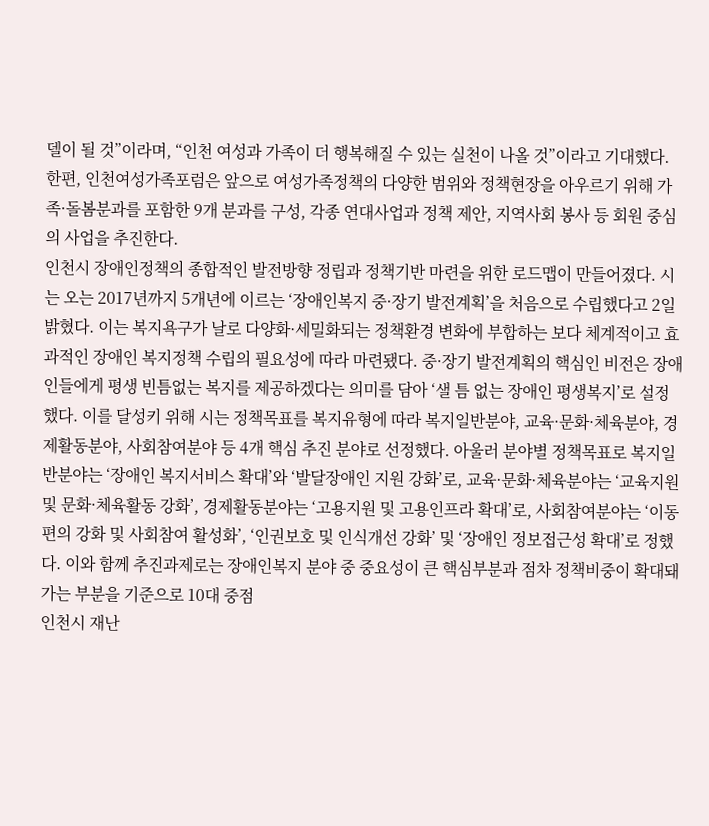델이 될 것”이라며, “인천 여성과 가족이 더 행복해질 수 있는 실천이 나올 것”이라고 기대했다. 한편, 인천여성가족포럼은 앞으로 여성가족정책의 다양한 범위와 정책현장을 아우르기 위해 가족·돌봄분과를 포함한 9개 분과를 구성, 각종 연대사업과 정책 제안, 지역사회 봉사 등 회원 중심의 사업을 추진한다.
인천시 장애인정책의 종합적인 발전방향 정립과 정책기반 마련을 위한 로드맵이 만들어졌다. 시는 오는 2017년까지 5개년에 이르는 ‘장애인복지 중·장기 발전계획’을 처음으로 수립했다고 2일 밝혔다. 이는 복지욕구가 날로 다양화·세밀화되는 정책환경 변화에 부합하는 보다 체계적이고 효과적인 장애인 복지정책 수립의 필요성에 따라 마련됐다. 중·장기 발전계획의 핵심인 비전은 장애인들에게 평생 빈틈없는 복지를 제공하겠다는 의미를 담아 ‘샐 틈 없는 장애인 평생복지’로 설정했다. 이를 달성키 위해 시는 정책목표를 복지유형에 따라 복지일반분야, 교육·문화·체육분야, 경제활동분야, 사회참여분야 등 4개 핵심 추진 분야로 선정했다. 아울러 분야별 정책목표로 복지일반분야는 ‘장애인 복지서비스 확대’와 ‘발달장애인 지원 강화’로, 교육·문화·체육분야는 ‘교육지원 및 문화·체육활동 강화’, 경제활동분야는 ‘고용지원 및 고용인프라 확대’로, 사회참여분야는 ‘이동편의 강화 및 사회참여 활성화’, ‘인권보호 및 인식개선 강화’ 및 ‘장애인 정보접근성 확대’로 정했다. 이와 함께 추진과제로는 장애인복지 분야 중 중요성이 큰 핵심부분과 점차 정책비중이 확대돼가는 부분을 기준으로 10대 중점
인천시 재난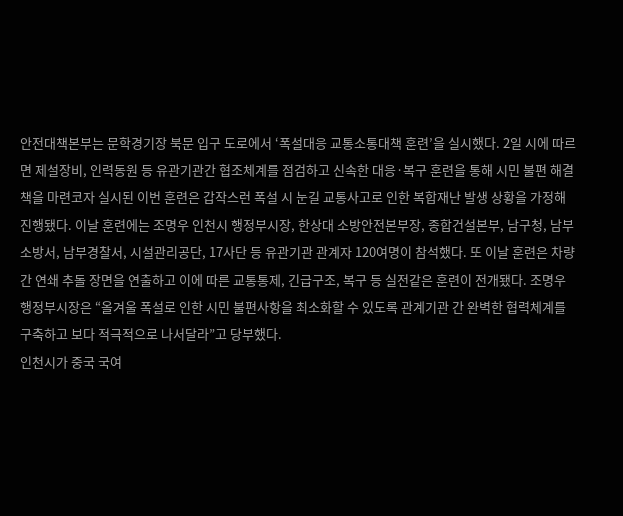안전대책본부는 문학경기장 북문 입구 도로에서 ‘폭설대응 교통소통대책 훈련’을 실시했다. 2일 시에 따르면 제설장비, 인력동원 등 유관기관간 협조체계를 점검하고 신속한 대응·복구 훈련을 통해 시민 불편 해결책을 마련코자 실시된 이번 훈련은 갑작스런 폭설 시 눈길 교통사고로 인한 복합재난 발생 상황을 가정해 진행됐다. 이날 훈련에는 조명우 인천시 행정부시장, 한상대 소방안전본부장, 종합건설본부, 남구청, 남부소방서, 남부경찰서, 시설관리공단, 17사단 등 유관기관 관계자 120여명이 참석했다. 또 이날 훈련은 차량 간 연쇄 추돌 장면을 연출하고 이에 따른 교통통제, 긴급구조, 복구 등 실전같은 훈련이 전개됐다. 조명우 행정부시장은 “올겨울 폭설로 인한 시민 불편사항을 최소화할 수 있도록 관계기관 간 완벽한 협력체계를 구축하고 보다 적극적으로 나서달라”고 당부했다.
인천시가 중국 국여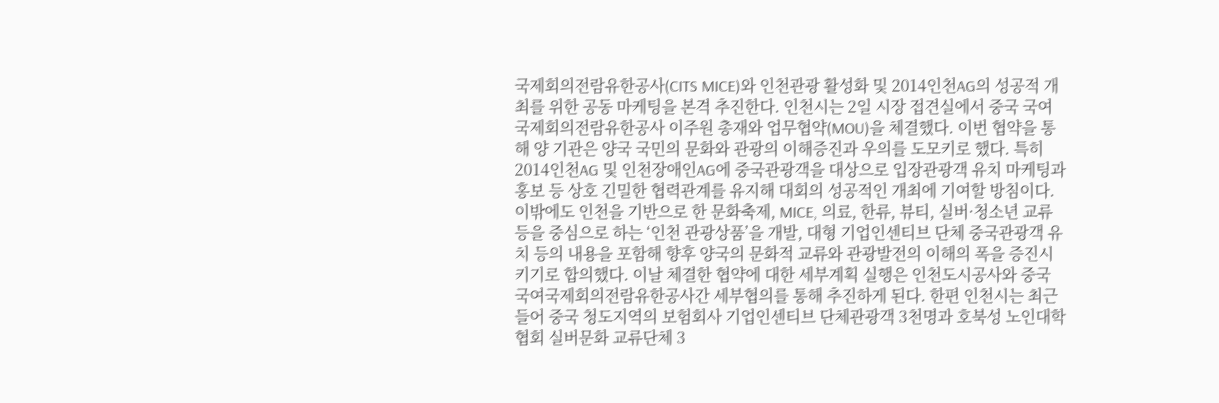국제회의전람유한공사(CITS MICE)와 인천관광 활성화 및 2014인천AG의 성공적 개최를 위한 공동 마케팅을 본격 추진한다. 인천시는 2일 시장 접견실에서 중국 국여국제회의전람유한공사 이주원 총재와 업무협약(MOU)을 체결했다. 이번 협약을 통해 양 기관은 양국 국민의 문화와 관광의 이해증진과 우의를 도모키로 했다. 특히 2014인천AG 및 인천장애인AG에 중국관광객을 대상으로 입장관광객 유치 마케팅과 홍보 등 상호 긴밀한 협력관계를 유지해 대회의 성공적인 개최에 기여할 방침이다. 이밖에도 인천을 기반으로 한 문화축제, MICE, 의료, 한류, 뷰티, 실버·청소년 교류 등을 중심으로 하는 ‘인천 관광상품’을 개발, 대형 기업인센티브 단체 중국관광객 유치 등의 내용을 포함해 향후 양국의 문화적 교류와 관광발전의 이해의 폭을 증진시키기로 합의했다. 이날 체결한 협약에 대한 세부계획 실행은 인천도시공사와 중국 국여국제회의전람유한공사간 세부협의를 통해 추진하게 된다. 한편 인천시는 최근들어 중국 청도지역의 보험회사 기업인센티브 단체관광객 3천명과 호북성 노인대학협회 실버문화 교류단체 3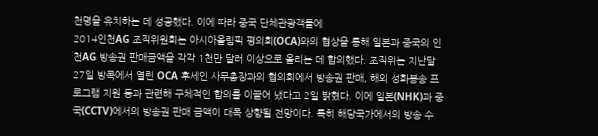천명을 유치하는 데 성공했다. 이에 따라 중국 단체관광객들에
2014인천AG 조직위원회는 아시아올림픽 평의회(OCA)와의 협상을 통해 일본과 중국의 인천AG 방송권 판매금액을 각각 1천만 달러 이상으로 올리는 데 합의했다. 조직위는 지난달 27일 방콕에서 열린 OCA 후세인 사무총장과의 협의회에서 방송권 판매, 해외 성화봉송 프로그램 지원 등과 관련해 구체적인 합의를 이끌어 냈다고 2일 밝혔다. 이에 일본(NHK)과 중국(CCTV)에서의 방송권 판매 금액이 대폭 상향될 전망이다. 특히 해당국가에서의 방송 수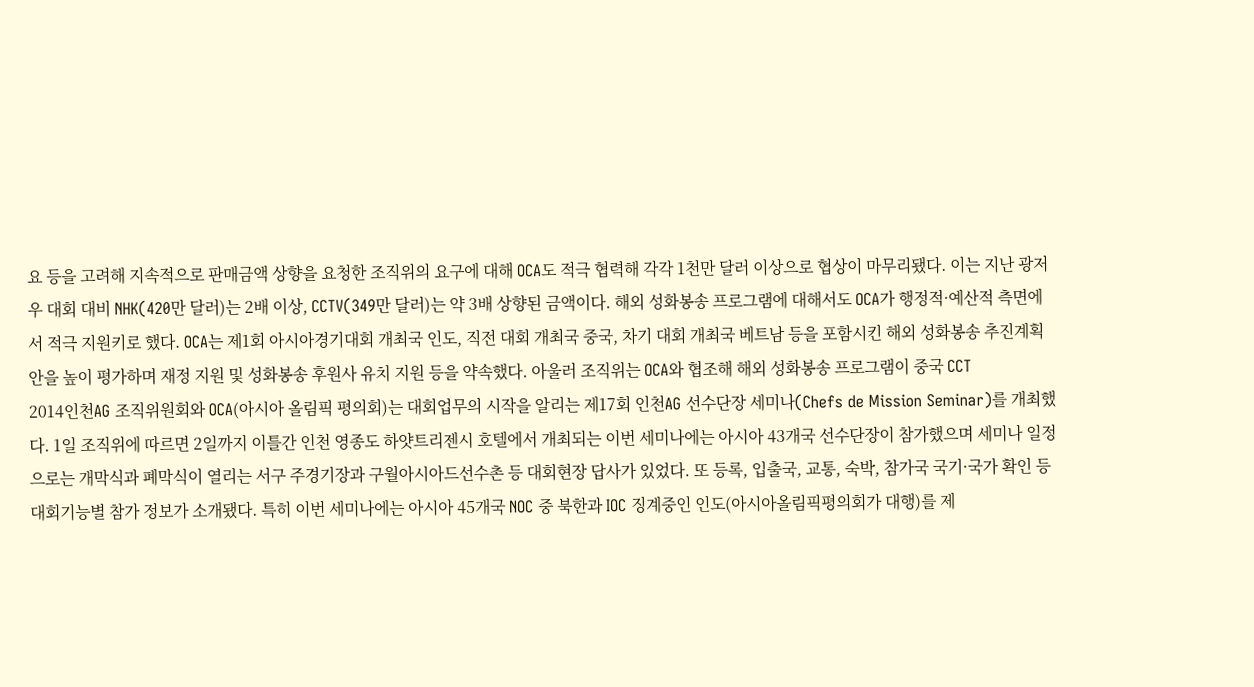요 등을 고려해 지속적으로 판매금액 상향을 요청한 조직위의 요구에 대해 OCA도 적극 협력해 각각 1천만 달러 이상으로 협상이 마무리됐다. 이는 지난 광저우 대회 대비 NHK(420만 달러)는 2배 이상, CCTV(349만 달러)는 약 3배 상향된 금액이다. 해외 성화봉송 프로그램에 대해서도 OCA가 행정적·예산적 측면에서 적극 지원키로 했다. OCA는 제1회 아시아경기대회 개최국 인도, 직전 대회 개최국 중국, 차기 대회 개최국 베트남 등을 포함시킨 해외 성화봉송 추진계획안을 높이 평가하며 재정 지원 및 성화봉송 후원사 유치 지원 등을 약속했다. 아울러 조직위는 OCA와 협조해 해외 성화봉송 프로그램이 중국 CCT
2014인천AG 조직위원회와 OCA(아시아 올림픽 평의회)는 대회업무의 시작을 알리는 제17회 인천AG 선수단장 세미나(Chefs de Mission Seminar)를 개최했다. 1일 조직위에 따르면 2일까지 이틀간 인천 영종도 하얏트리젠시 호텔에서 개최되는 이번 세미나에는 아시아 43개국 선수단장이 참가했으며 세미나 일정으로는 개막식과 폐막식이 열리는 서구 주경기장과 구월아시아드선수촌 등 대회현장 답사가 있었다. 또 등록, 입출국, 교통, 숙박, 참가국 국기·국가 확인 등 대회기능별 참가 정보가 소개됐다. 특히 이번 세미나에는 아시아 45개국 NOC 중 북한과 IOC 징계중인 인도(아시아올림픽평의회가 대행)를 제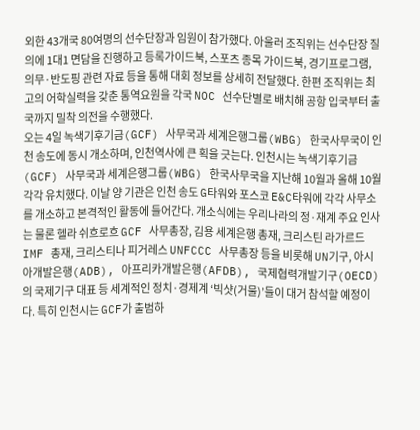외한 43개국 80여명의 선수단장과 임원이 참가했다. 아울러 조직위는 선수단장 질의에 1대1 면담을 진행하고 등록가이드북, 스포츠 종목 가이드북, 경기프로그램, 의무·반도핑 관련 자료 등을 통해 대회 정보를 상세히 전달했다. 한편 조직위는 최고의 어학실력을 갖춘 통역요원을 각국 NOC 선수단별로 배치해 공항 입국부터 출국까지 밀착 의전을 수행했다.
오는 4일 녹색기후기금(GCF) 사무국과 세계은행그룹(WBG) 한국사무국이 인천 송도에 동시 개소하며, 인천역사에 큰 획을 긋는다. 인천시는 녹색기후기금(GCF) 사무국과 세계은행그룹(WBG) 한국사무국을 지난해 10월과 올해 10월 각각 유치했다. 이날 양 기관은 인천 송도 G타워와 포스코 E&C타워에 각각 사무소를 개소하고 본격적인 활동에 들어간다. 개소식에는 우리나라의 정·재계 주요 인사는 물론 헬라 쉬흐로흐 GCF 사무총장, 김용 세계은행 총재, 크리스틴 라가르드 IMF 총재, 크리스티나 피거레스 UNFCCC 사무총장 등을 비롯해 UN기구, 아시아개발은행(ADB), 아프리카개발은행(AFDB), 국제협력개발기구(OECD)의 국제기구 대표 등 세계적인 정치·경제계 ‘빅샷(거물)’들이 대거 참석할 예정이다. 특히 인천시는 GCF가 출범하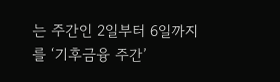는 주간인 2일부터 6일까지를 ‘기후금융 주간’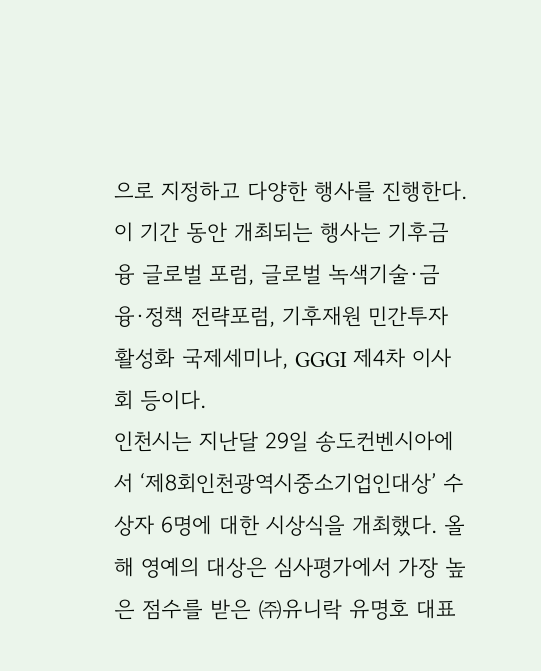으로 지정하고 다양한 행사를 진행한다. 이 기간 동안 개최되는 행사는 기후금융 글로벌 포럼, 글로벌 녹색기술·금융·정책 전략포럼, 기후재원 민간투자 활성화 국제세미나, GGGI 제4차 이사회 등이다.
인천시는 지난달 29일 송도컨벤시아에서 ‘제8회인천광역시중소기업인대상’ 수상자 6명에 대한 시상식을 개최했다. 올해 영예의 대상은 심사평가에서 가장 높은 점수를 받은 ㈜유니락 유명호 대표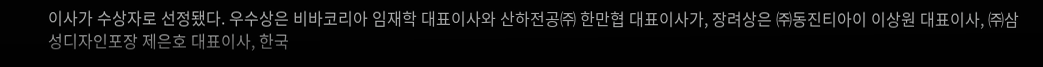이사가 수상자로 선정됐다. 우수상은 비바코리아 임재학 대표이사와 산하전공㈜ 한만협 대표이사가, 장려상은 ㈜동진티아이 이상원 대표이사, ㈜삼성디자인포장 제은호 대표이사, 한국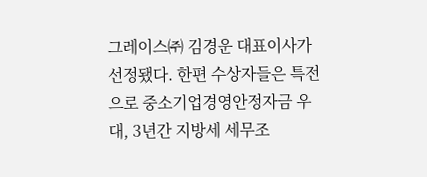그레이스㈜ 김경운 대표이사가 선정됐다. 한편 수상자들은 특전으로 중소기업경영안정자금 우대, 3년간 지방세 세무조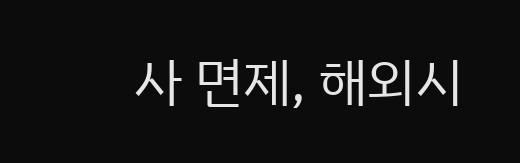사 면제, 해외시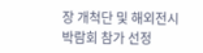장 개척단 및 해외전시 박람회 참가 선정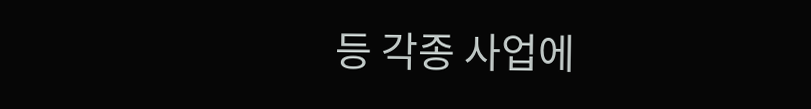등 각종 사업에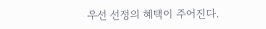우선 선정의 혜택이 주어진다.